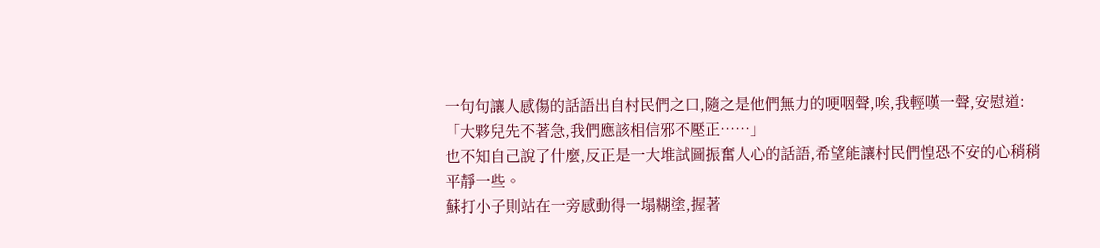一句句讓人感傷的話語出自村民們之口,隨之是他們無力的哽咽聲,唉,我輕嘆一聲,安慰道:「大夥兒先不著急,我們應該相信邪不壓正……」
也不知自己說了什麼,反正是一大堆試圖振奮人心的話語,希望能讓村民們惶恐不安的心稍稍平靜一些。
蘇打小子則站在一旁感動得一塌糊塗,握著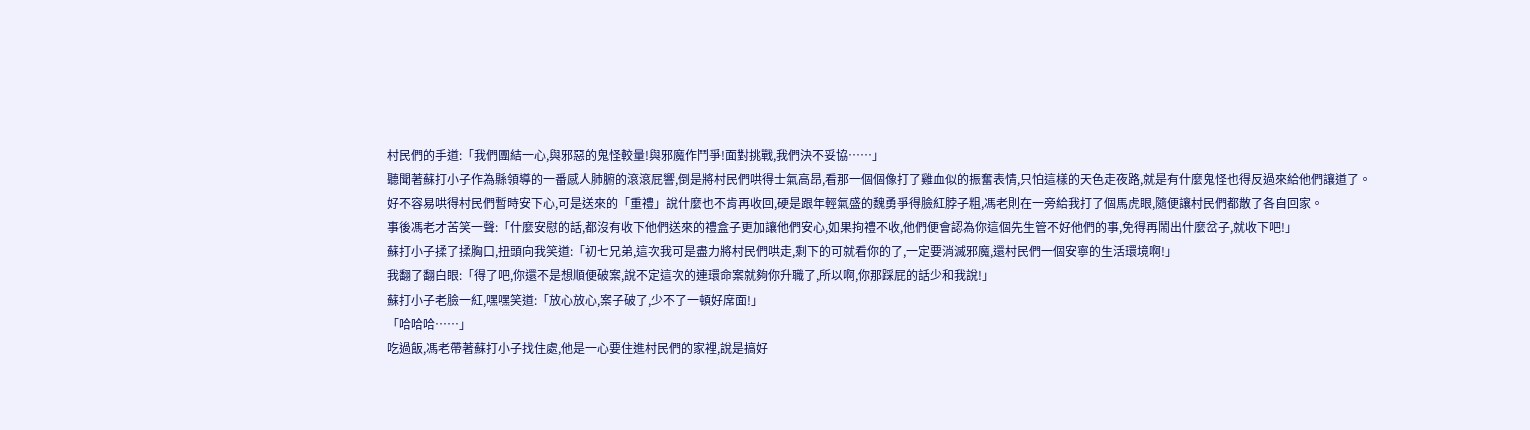村民們的手道:「我們團結一心,與邪惡的鬼怪較量!與邪魔作鬥爭!面對挑戰,我們決不妥協……」
聽聞著蘇打小子作為縣領導的一番感人肺腑的滾滾屁響,倒是將村民們哄得士氣高昂,看那一個個像打了雞血似的振奮表情,只怕這樣的天色走夜路,就是有什麼鬼怪也得反過來給他們讓道了。
好不容易哄得村民們暫時安下心,可是送來的「重禮」說什麼也不肯再收回,硬是跟年輕氣盛的魏勇爭得臉紅脖子粗,馮老則在一旁給我打了個馬虎眼,隨便讓村民們都散了各自回家。
事後馮老才苦笑一聲:「什麼安慰的話,都沒有收下他們送來的禮盒子更加讓他們安心,如果拘禮不收,他們便會認為你這個先生管不好他們的事,免得再鬧出什麼岔子,就收下吧!」
蘇打小子揉了揉胸口,扭頭向我笑道:「初七兄弟,這次我可是盡力將村民們哄走,剩下的可就看你的了,一定要消滅邪魔,還村民們一個安寧的生活環境啊!」
我翻了翻白眼:「得了吧,你還不是想順便破案,說不定這次的連環命案就夠你升職了,所以啊,你那踩屁的話少和我說!」
蘇打小子老臉一紅,嘿嘿笑道:「放心放心,案子破了,少不了一頓好席面!」
「哈哈哈……」
吃過飯,馮老帶著蘇打小子找住處,他是一心要住進村民們的家裡,說是搞好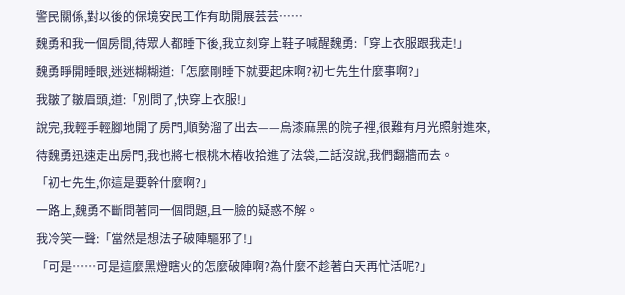警民關係,對以後的保境安民工作有助開展芸芸……
魏勇和我一個房間,待眾人都睡下後,我立刻穿上鞋子喊醒魏勇:「穿上衣服跟我走!」
魏勇睜開睡眼,迷迷糊糊道:「怎麼剛睡下就要起床啊?初七先生什麼事啊?」
我皺了皺眉頭,道:「別問了,快穿上衣服!」
說完,我輕手輕腳地開了房門,順勢溜了出去——烏漆麻黑的院子裡,很難有月光照射進來,待魏勇迅速走出房門,我也將七根桃木樁收拾進了法袋,二話沒說,我們翻牆而去。
「初七先生,你這是要幹什麼啊?」
一路上,魏勇不斷問著同一個問題,且一臉的疑惑不解。
我冷笑一聲:「當然是想法子破陣驅邪了!」
「可是……可是這麼黑燈瞎火的怎麼破陣啊?為什麼不趁著白天再忙活呢?」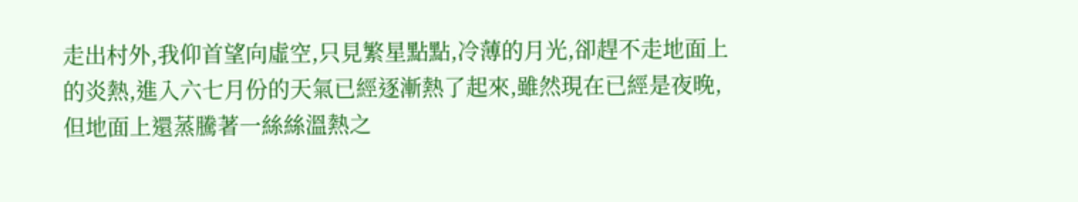走出村外,我仰首望向虛空,只見繁星點點,冷薄的月光,卻趕不走地面上的炎熱,進入六七月份的天氣已經逐漸熱了起來,雖然現在已經是夜晚,但地面上還蒸騰著一絲絲溫熱之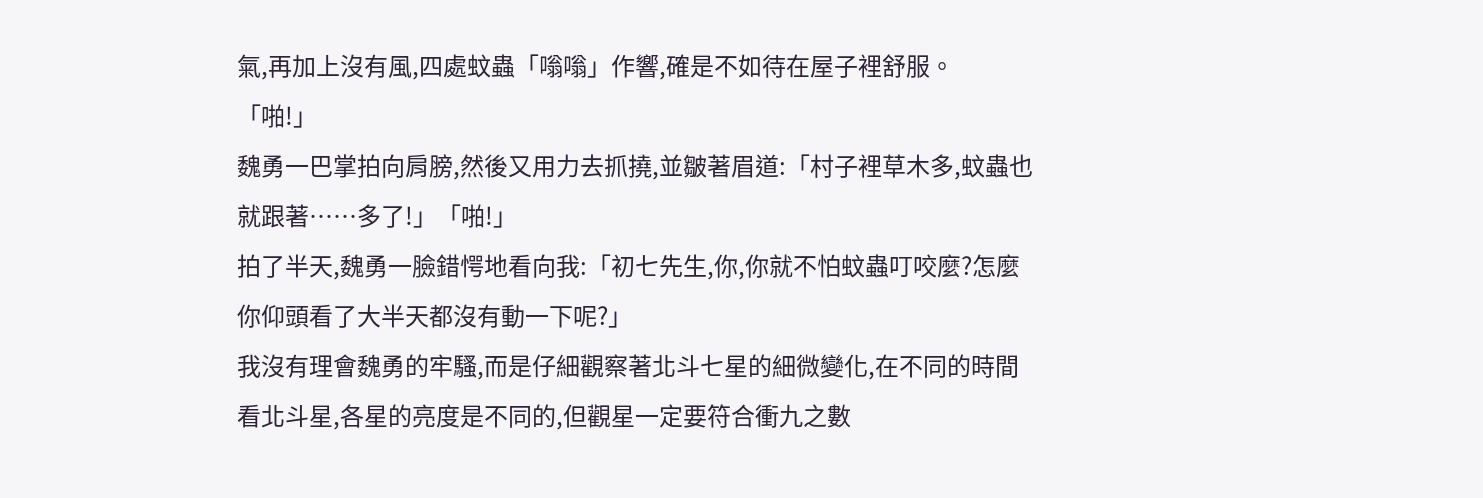氣,再加上沒有風,四處蚊蟲「嗡嗡」作響,確是不如待在屋子裡舒服。
「啪!」
魏勇一巴掌拍向肩膀,然後又用力去抓撓,並皺著眉道:「村子裡草木多,蚊蟲也就跟著……多了!」「啪!」
拍了半天,魏勇一臉錯愕地看向我:「初七先生,你,你就不怕蚊蟲叮咬麼?怎麼你仰頭看了大半天都沒有動一下呢?」
我沒有理會魏勇的牢騷,而是仔細觀察著北斗七星的細微變化,在不同的時間看北斗星,各星的亮度是不同的,但觀星一定要符合衝九之數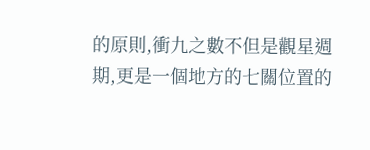的原則,衝九之數不但是觀星週期,更是一個地方的七關位置的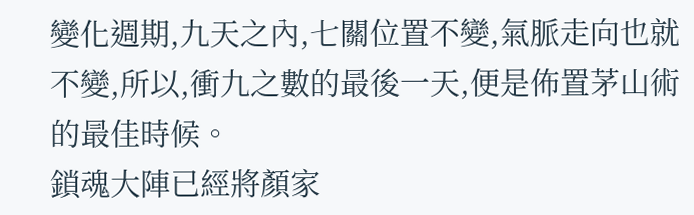變化週期,九天之內,七關位置不變,氣脈走向也就不變,所以,衝九之數的最後一天,便是佈置茅山術的最佳時候。
鎖魂大陣已經將顏家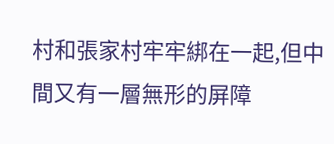村和張家村牢牢綁在一起,但中間又有一層無形的屏障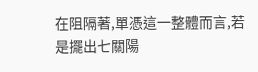在阻隔著,單憑這一整體而言,若是擺出七關陽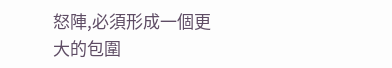怒陣,必須形成一個更大的包圍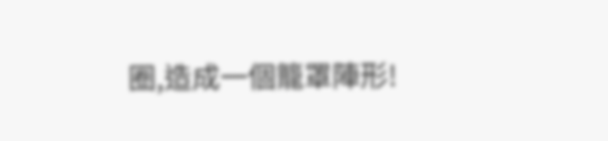圈,造成一個籠罩陣形!